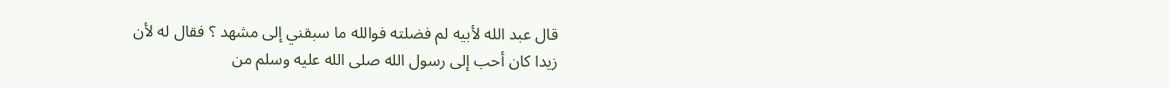قال عبد الله لأبيه لم فضلته فوالله ما سبقني إلى مشهد ؟ فقال له لأن
زيدا كان أحب إلى رسول الله صلى الله عليه وسلم من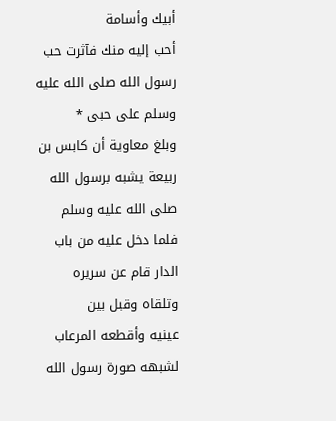أبيك وأسامة
أحب إليه منك فآثرت حب رسول الله صلى الله عليه وسلم على حبى *
وبلغ معاوية أن كابس بن ربيعة يشبه برسول الله صلى الله عليه وسلم
فلما دخل عليه من باب الدار قام عن سريره وتلقاه وقبل بين
عينيه وأقطعه المرعاب لشبهه صورة رسول الله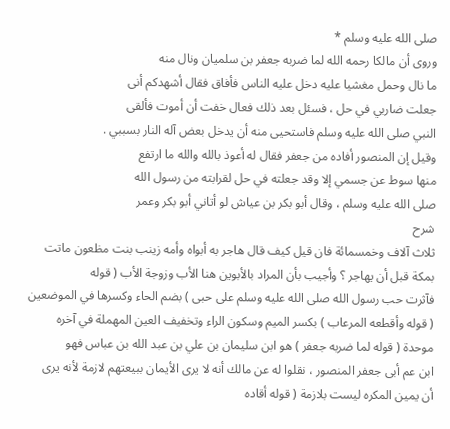صلى الله عليه وسلم *
وروى أن مالكا رحمه الله لما ضربه جعفر بن سلميان ونال منه
ما نال وحمل مغشيا عليه دخل عليه الناس فأفاق فقال أشهدكم أنى
جعلت ضاربي في حل ، فسئل بعد ذلك فعال خفت أن أموت فألقى
النبي صلى الله عليه وسلم فاستحيى منه أن يدخل بعض آله النار بسببي .
وقيل إن المنصور أفاده من جعفر فقال له أعوذ بالله والله ما ارتفع
منها سوط عن جسمي إلا وقد جعلته في حل لقرابته من رسول الله
صلى الله عليه وسلم ، وقال أبو بكر بن عياش لو أتاني أبو بكر وعمر
شرح
ثلاث آلاف وخمسمائة فان قيل كيف قال هاجر به أبواه وأمه زينب بنت مظعون ماتت
بمكة قبل أن يهاجر ؟ وأجيب بأن المراد بالأبوين هنا الأب وزوجة الأب ( قوله
فآثرت حب رسول الله صلى الله عليه وسلم على حبى ) بضم الحاء وكسرها في الموضعين
( قوله وأقطعه المرعاب ) بكسر الميم وسكون الراء وتخفيف العين المهملة في آخره
موحدة ( قوله لما ضربه جعفر ) هو ابن سليمان بن علي بن عبد الله بن عباس فهو
ابن عم أبى جعفر المنصور ، نقلوا له عن مالك أنه لا يرى الأيمان ببيعتهم لازمة لأنه يرى
أن يمين المكره ليست بلازمة ( قوله أقاده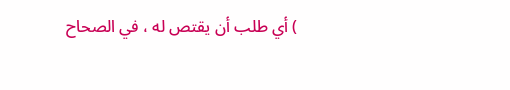) أي طلب أن يقتص له ، في الصحاح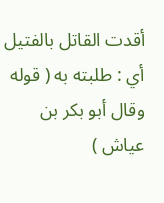أقدت القاتل بالفتيل أي : طلبته به ( قوله وقال أبو بكر بن عياش )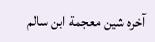آخره شين معجمة ابن سالم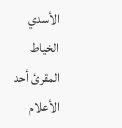الأسدي الخياط المقرئ أحد الأعلام